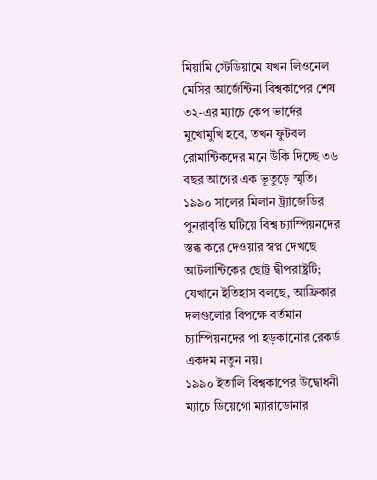মিয়ামি স্টেডিয়ামে যখন লিওনেল মেসির আর্জেন্টিনা বিশ্বকাপের শেষ ৩২-এর ম্যাচে কেপ ভার্দের মুখোমুখি হবে, তখন ফুটবল রোমান্টিকদের মনে উঁকি দিচ্ছে ৩৬ বছর আগের এক ভূতুড়ে স্মৃতি। ১৯৯০ সালের মিলান ট্র্যাজেডির পুনরাবৃত্তি ঘটিয়ে বিশ্ব চ্যাম্পিয়নদের স্তব্ধ করে দেওয়ার স্বপ্ন দেখছে আটলান্টিকের ছোট্ট দ্বীপরাষ্ট্রটি; যেখানে ইতিহাস বলছে, আফ্রিকার দলগুলোর বিপক্ষে বর্তমান চ্যাম্পিয়নদের পা হড়কানোর রেকর্ড একদম নতুন নয়।
১৯৯০ ইতালি বিশ্বকাপের উদ্বোধনী ম্যাচে ডিয়েগো ম্যারাডোনার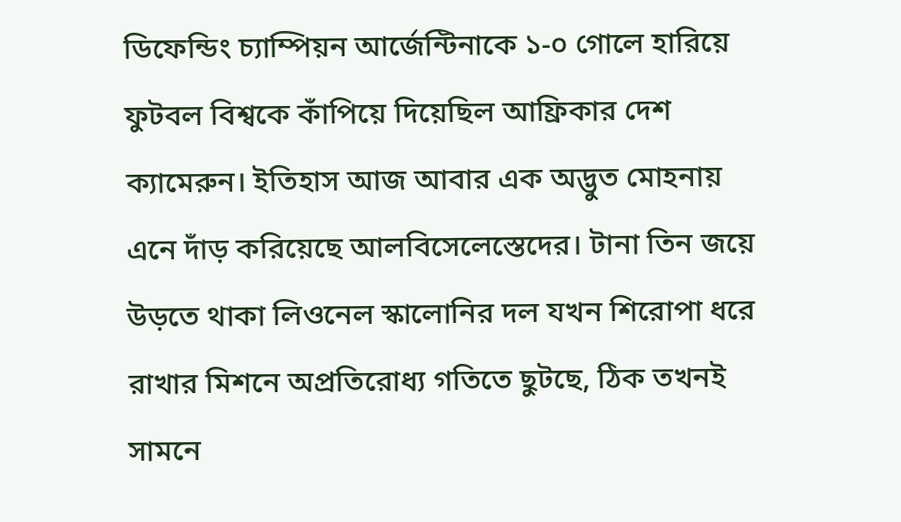ডিফেন্ডিং চ্যাম্পিয়ন আর্জেন্টিনাকে ১-০ গোলে হারিয়ে ফুটবল বিশ্বকে কাঁপিয়ে দিয়েছিল আফ্রিকার দেশ ক্যামেরুন। ইতিহাস আজ আবার এক অদ্ভুত মোহনায় এনে দাঁড় করিয়েছে আলবিসেলেস্তেদের। টানা তিন জয়ে উড়তে থাকা লিওনেল স্কালোনির দল যখন শিরোপা ধরে রাখার মিশনে অপ্রতিরোধ্য গতিতে ছুটছে, ঠিক তখনই সামনে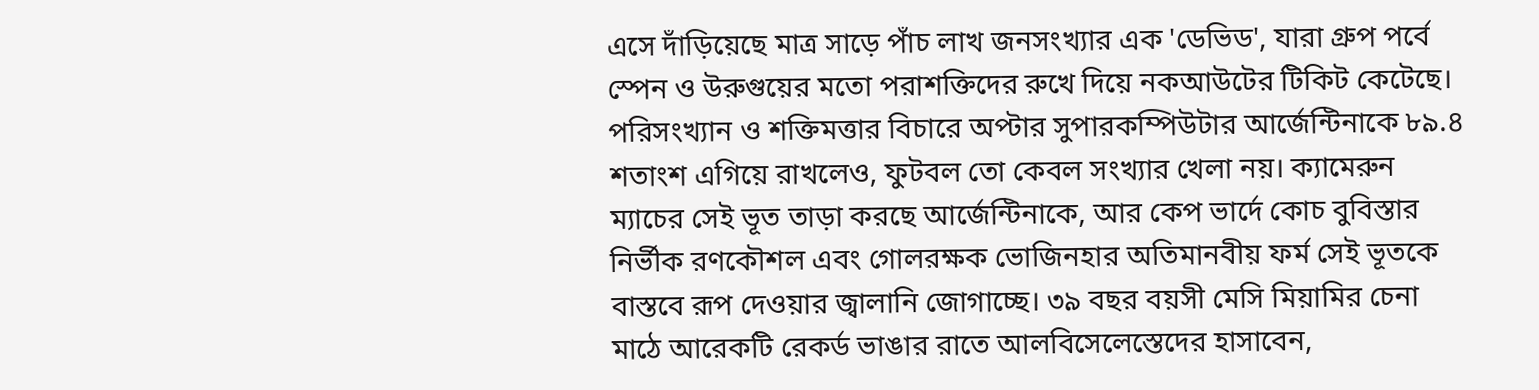এসে দাঁড়িয়েছে মাত্র সাড়ে পাঁচ লাখ জনসংখ্যার এক 'ডেভিড', যারা গ্রুপ পর্বে স্পেন ও উরুগুয়ের মতো পরাশক্তিদের রুখে দিয়ে নকআউটের টিকিট কেটেছে।
পরিসংখ্যান ও শক্তিমত্তার বিচারে অপ্টার সুপারকম্পিউটার আর্জেন্টিনাকে ৮৯.৪ শতাংশ এগিয়ে রাখলেও, ফুটবল তো কেবল সংখ্যার খেলা নয়। ক্যামেরুন ম্যাচের সেই ভূত তাড়া করছে আর্জেন্টিনাকে, আর কেপ ভার্দে কোচ বুবিস্তার নির্ভীক রণকৌশল এবং গোলরক্ষক ভোজিনহার অতিমানবীয় ফর্ম সেই ভূতকে বাস্তবে রূপ দেওয়ার জ্বালানি জোগাচ্ছে। ৩৯ বছর বয়সী মেসি মিয়ামির চেনা মাঠে আরেকটি রেকর্ড ভাঙার রাতে আলবিসেলেস্তেদের হাসাবেন,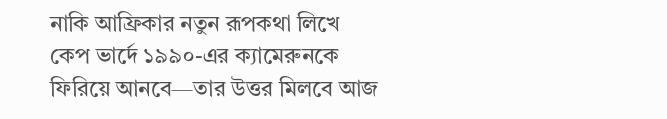নাকি আফ্রিকার নতুন রূপকথা লিখে কেপ ভার্দে ১৯৯০-এর ক্যামেরুনকে ফিরিয়ে আনবে—তার উত্তর মিলবে আজ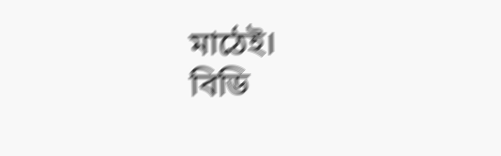মাঠেই।
বিডি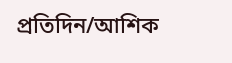প্রতিদিন/আশিক